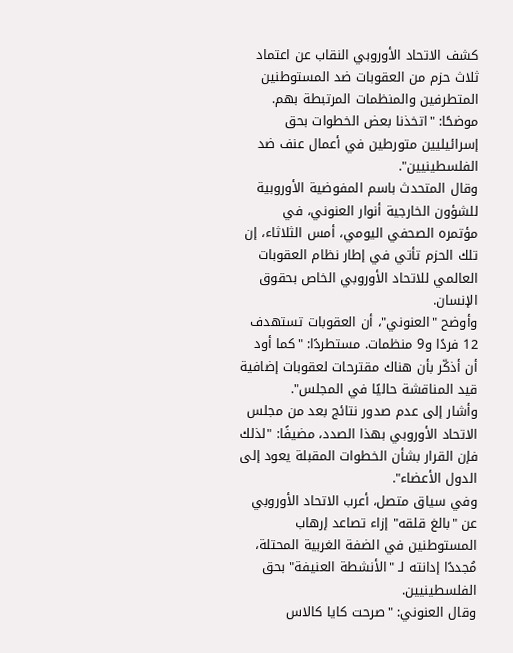كشف الاتحاد الأوروبي النقاب عن اعتماد ثلاث حزم من العقوبات ضد المستوطنين المتطرفين والمنظمات المرتبطة بهم. موضحًا: "اتخذنا بعض الخطوات بحق إسرائيليين متورطين في أعمال عنف ضد الفلسطينيين".
وقال المتحدث باسم المفوضية الأوروبية للشؤون الخارجية أنوار العنوني، في مؤتمره الصحفي اليومي، أمس الثلاثاء، إن تلك الحزم تأتي في إطار نظام العقوبات العالمي للاتحاد الأوروبي الخاص بحقوق الإنسان.
وأوضح "العنوني"، أن العقوبات تستهدف 12 فردًا و9 منظمات. مستطردًا: "كما أود أن أذكّر بأن هناك مقترحات لعقوبات إضافية قيد المناقشة حاليًا في المجلس".
وأشار إلى عدم صدور نتائج بعد من مجلس الاتحاد الأوروبي بهذا الصدد، مضيفًا: "لذلك فإن القرار بشأن الخطوات المقبلة يعود إلى الدول الأعضاء".
وفي سياق متصل، أعرب الاتحاد الأوروبي عن "بالغ قلقه" إزاء تصاعد إرهاب المستوطنين في الضفة الغربية المحتلة، مُجددًا إدانته لـ "الأنشطة العنيفة" بحق الفلسطينيين.
وقال العنوني: "صرحت كايا كالاس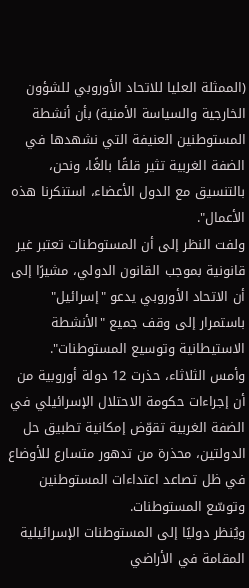(الممثلة العليا للاتحاد الأوروبي للشؤون الخارجية والسياسة الأمنية) بأن أنشطة المستوطنين العنيفة التي نشهدها في الضفة الغربية تثير قلقًا بالغًا، ونحن، بالتنسيق مع الدول الأعضاء، استنكرنا هذه الأعمال".
ولفت النظر إلى أن المستوطنات تعتبر غير قانونية بموجب القانون الدولي، مشيرًا إلى أن الاتحاد الأوروبي يدعو "إسرائيل" باستمرار إلى وقف جميع "الأنشطة الاستيطانية وتوسيع المستوطنات".
وأمس الثلاثاء، حذرت 12 دولة أوروبية من أن إجراءات حكومة الاحتلال الإسرائيلي في الضفة الغربية تقوّض إمكانية تطبيق حل الدولتين، محذرة من تدهور متسارع للأوضاع في ظل تصاعد اعتداءات المستوطنين وتوسّع المستوطنات.
ويُنظر دوليًا إلى المستوطنات الإسرائيلية المقامة في الأراضي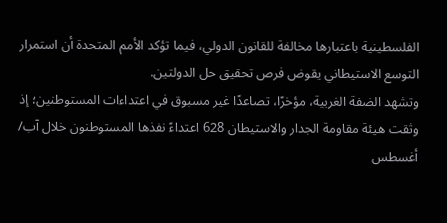الفلسطينية باعتبارها مخالفة للقانون الدولي، فيما تؤكد الأمم المتحدة أن استمرار التوسع الاستيطاني يقوض فرص تحقيق حل الدولتين.
وتشهد الضفة الغربية، مؤخرًا، تصاعدًا غير مسبوق في اعتداءات المستوطنين؛ إذ وثقت هيئة مقاومة الجدار والاستيطان 628 اعتداءً نفذها المستوطنون خلال آب/ أغسطس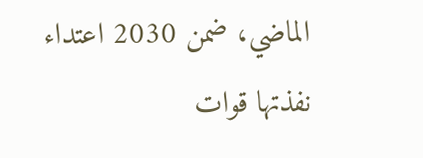الماضي، ضمن 2030 اعتداء نفذتها قوات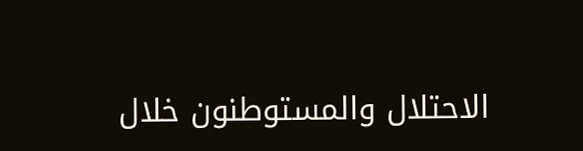الاحتلال والمستوطنون خلال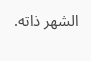الشهر ذاته.